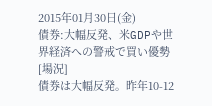2015年01月30日(金)
債券:大幅反発、米GDPや世界経済への警戒で買い優勢
[場況]
債券は大幅反発。昨年10-12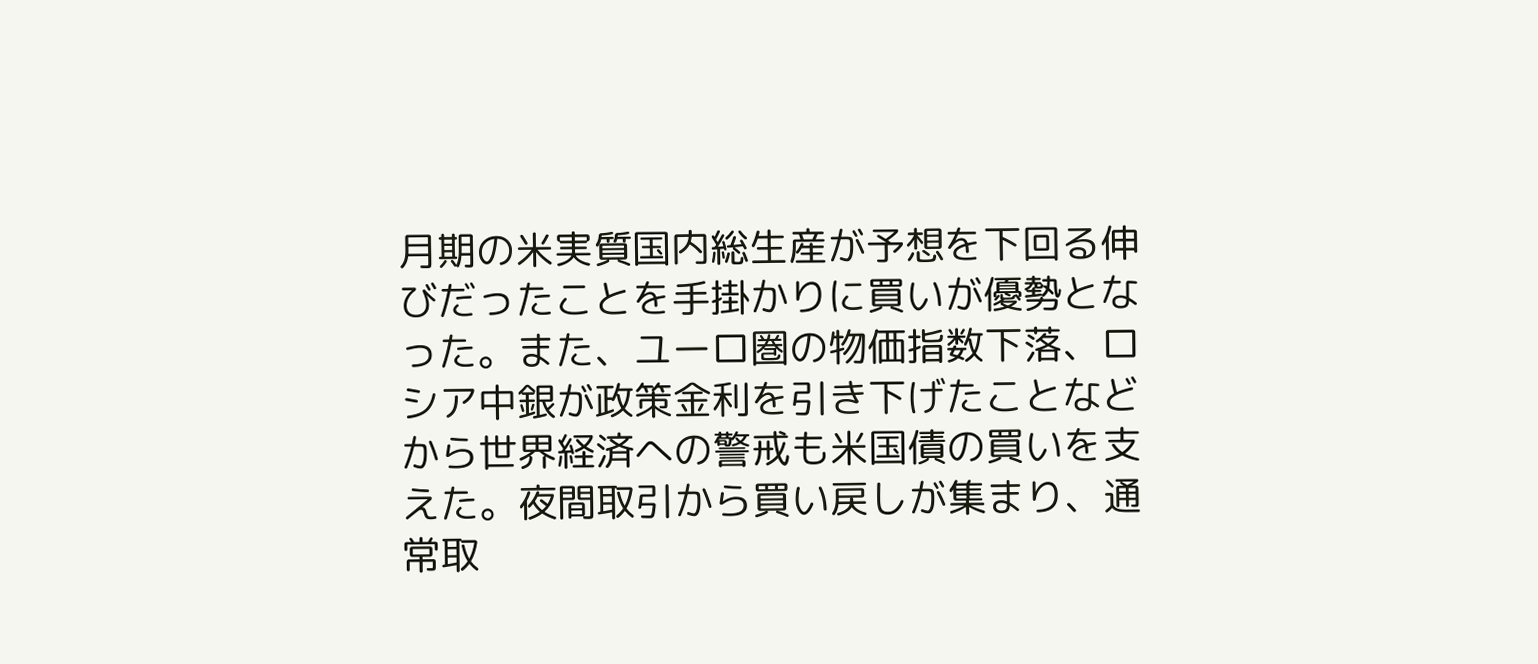月期の米実質国内総生産が予想を下回る伸びだったことを手掛かりに買いが優勢となった。また、ユーロ圏の物価指数下落、ロシア中銀が政策金利を引き下げたことなどから世界経済への警戒も米国債の買いを支えた。夜間取引から買い戻しが集まり、通常取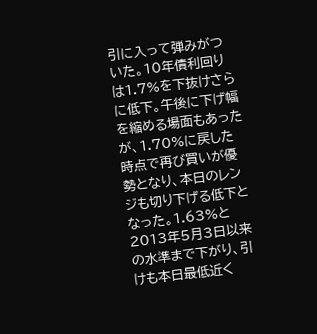引に入って弾みがついた。10年債利回りは1.7%を下抜けさらに低下。午後に下げ幅を縮める場面もあったが、1.70%に戻した時点で再び買いが優勢となり、本日のレンジも切り下げる低下となった。1.63%と2013年5月3日以来の水準まで下がり、引けも本日最低近く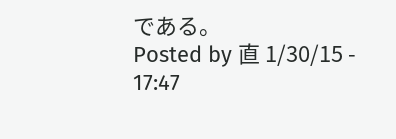である。
Posted by 直 1/30/15 - 17:47